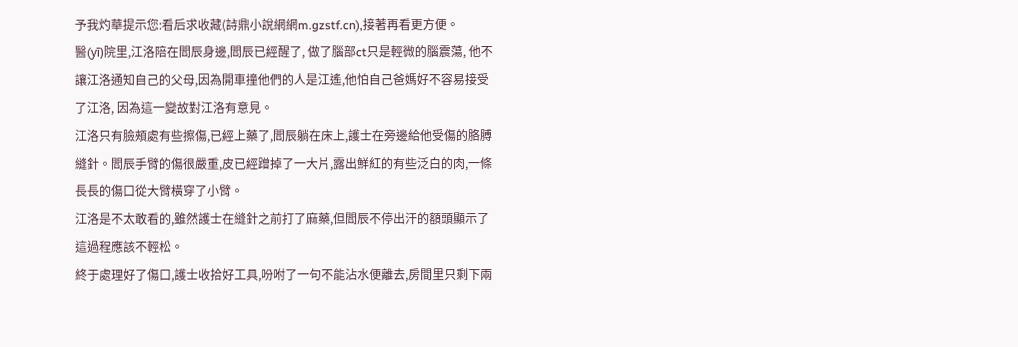予我灼華提示您:看后求收藏(詩鼎小說網網m.gzstf.cn),接著再看更方便。
醫(yī)院里,江洛陪在閻辰身邊,閻辰已經醒了, 做了腦部ct只是輕微的腦震蕩, 他不讓江洛通知自己的父母,因為開車撞他們的人是江遙,他怕自己爸媽好不容易接受了江洛, 因為這一變故對江洛有意見。
江洛只有臉頰處有些擦傷,已經上藥了,閻辰躺在床上,護士在旁邊給他受傷的胳膊縫針。閻辰手臂的傷很嚴重,皮已經蹭掉了一大片,露出鮮紅的有些泛白的肉,一條長長的傷口從大臂橫穿了小臂。
江洛是不太敢看的,雖然護士在縫針之前打了麻藥,但閻辰不停出汗的額頭顯示了這過程應該不輕松。
終于處理好了傷口,護士收拾好工具,吩咐了一句不能沾水便離去,房間里只剩下兩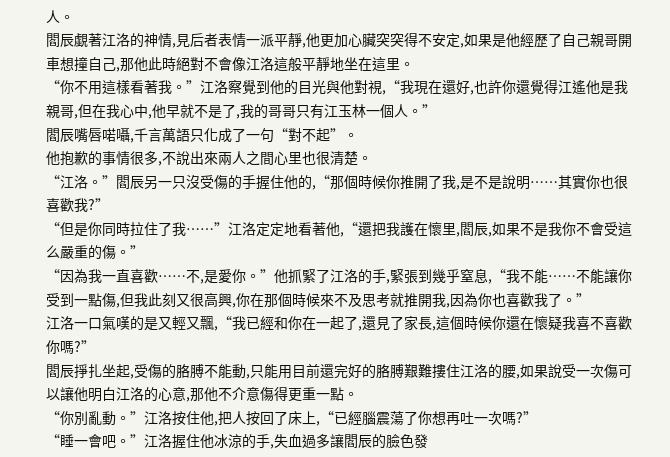人。
閻辰覷著江洛的神情,見后者表情一派平靜,他更加心臟突突得不安定,如果是他經歷了自己親哥開車想撞自己,那他此時絕對不會像江洛這般平靜地坐在這里。
“你不用這樣看著我。”江洛察覺到他的目光與他對視,“我現在還好,也許你還覺得江遙他是我親哥,但在我心中,他早就不是了,我的哥哥只有江玉林一個人。”
閻辰嘴唇喏囁,千言萬語只化成了一句“對不起”。
他抱歉的事情很多,不說出來兩人之間心里也很清楚。
“江洛。”閻辰另一只沒受傷的手握住他的,“那個時候你推開了我,是不是說明……其實你也很喜歡我?”
“但是你同時拉住了我……”江洛定定地看著他,“還把我護在懷里,閻辰,如果不是我你不會受這么嚴重的傷。”
“因為我一直喜歡……不,是愛你。”他抓緊了江洛的手,緊張到幾乎窒息,“我不能……不能讓你受到一點傷,但我此刻又很高興,你在那個時候來不及思考就推開我,因為你也喜歡我了。”
江洛一口氣嘆的是又輕又飄,“我已經和你在一起了,還見了家長,這個時候你還在懷疑我喜不喜歡你嗎?”
閻辰掙扎坐起,受傷的胳膊不能動,只能用目前還完好的胳膊艱難摟住江洛的腰,如果說受一次傷可以讓他明白江洛的心意,那他不介意傷得更重一點。
“你別亂動。”江洛按住他,把人按回了床上,“已經腦震蕩了你想再吐一次嗎?”
“睡一會吧。”江洛握住他冰涼的手,失血過多讓閻辰的臉色發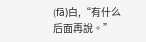(fā)白,“有什么后面再說。”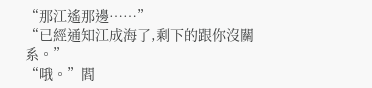“那江遙那邊……”
“已經通知江成海了,剩下的跟你沒關系。”
“哦。”閻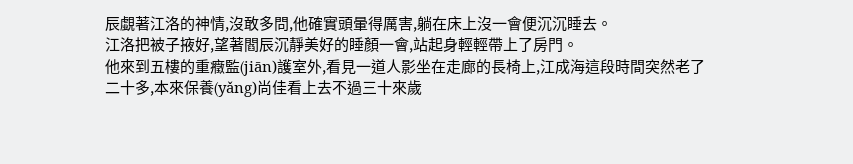辰覷著江洛的神情,沒敢多問,他確實頭暈得厲害,躺在床上沒一會便沉沉睡去。
江洛把被子掖好,望著閻辰沉靜美好的睡顏一會,站起身輕輕帶上了房門。
他來到五樓的重癥監(jiān)護室外,看見一道人影坐在走廊的長椅上,江成海這段時間突然老了二十多,本來保養(yǎng)尚佳看上去不過三十來歲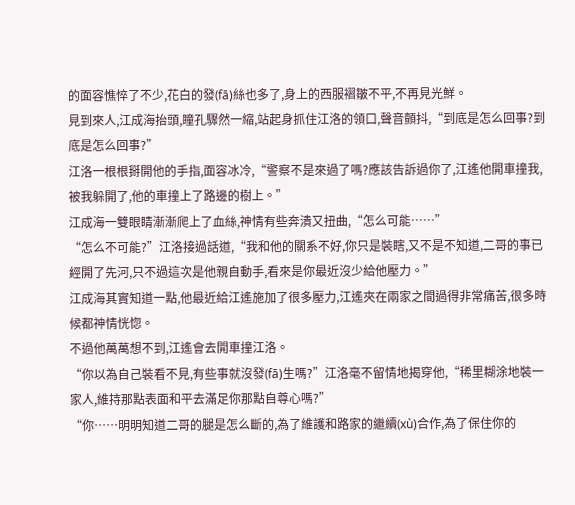的面容憔悴了不少,花白的發(fā)絲也多了,身上的西服褶皺不平,不再見光鮮。
見到來人,江成海抬頭,瞳孔驟然一縮,站起身抓住江洛的領口,聲音顫抖,“到底是怎么回事?到底是怎么回事?”
江洛一根根掰開他的手指,面容冰冷,“警察不是來過了嗎?應該告訴過你了,江遙他開車撞我,被我躲開了,他的車撞上了路邊的樹上。”
江成海一雙眼睛漸漸爬上了血絲,神情有些奔潰又扭曲,“怎么可能……”
“怎么不可能?”江洛接過話道,“我和他的關系不好,你只是裝瞎,又不是不知道,二哥的事已經開了先河,只不過這次是他親自動手,看來是你最近沒少給他壓力。”
江成海其實知道一點,他最近給江遙施加了很多壓力,江遙夾在兩家之間過得非常痛苦,很多時候都神情恍惚。
不過他萬萬想不到,江遙會去開車撞江洛。
“你以為自己裝看不見,有些事就沒發(fā)生嗎?”江洛毫不留情地揭穿他,“稀里糊涂地裝一家人,維持那點表面和平去滿足你那點自尊心嗎?”
“你……明明知道二哥的腿是怎么斷的,為了維護和路家的繼續(xù)合作,為了保住你的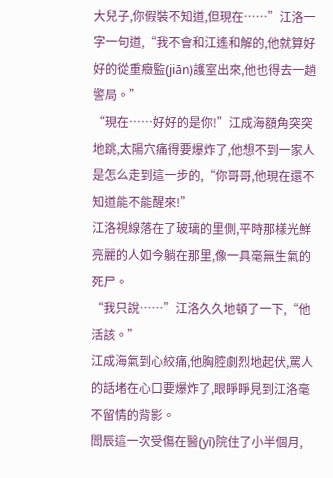大兒子,你假裝不知道,但現在……”江洛一字一句道,“我不會和江遙和解的,他就算好好的從重癥監(jiān)護室出來,他也得去一趟警局。”
“現在……好好的是你!”江成海額角突突地跳,太陽穴痛得要爆炸了,他想不到一家人是怎么走到這一步的,“你哥哥,他現在還不知道能不能醒來!”
江洛視線落在了玻璃的里側,平時那樣光鮮亮麗的人如今躺在那里,像一具毫無生氣的死尸。
“我只說……”江洛久久地頓了一下,“他活該。”
江成海氣到心絞痛,他胸腔劇烈地起伏,罵人的話堵在心口要爆炸了,眼睜睜見到江洛毫不留情的背影。
閻辰這一次受傷在醫(yī)院住了小半個月,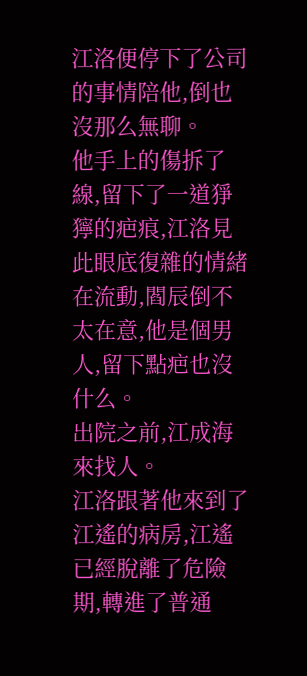江洛便停下了公司的事情陪他,倒也沒那么無聊。
他手上的傷拆了線,留下了一道猙獰的疤痕,江洛見此眼底復雜的情緒在流動,閻辰倒不太在意,他是個男人,留下點疤也沒什么。
出院之前,江成海來找人。
江洛跟著他來到了江遙的病房,江遙已經脫離了危險期,轉進了普通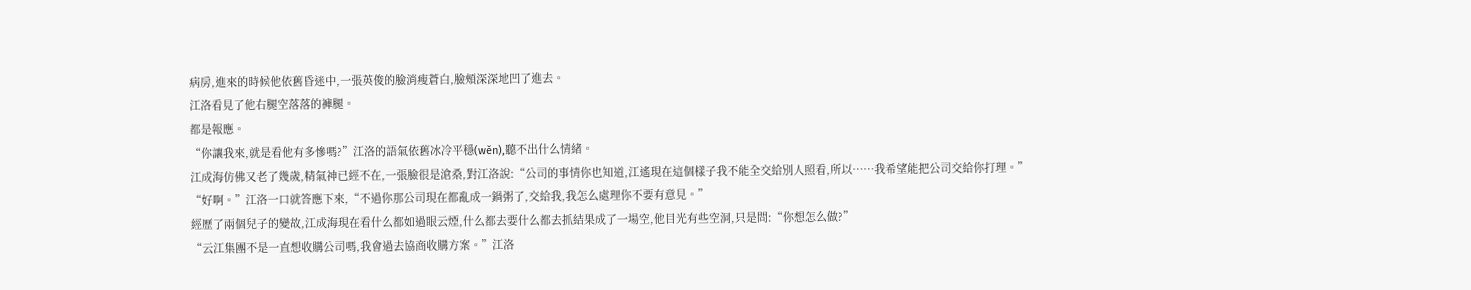病房,進來的時候他依舊昏迷中,一張英俊的臉消瘦蒼白,臉頰深深地凹了進去。
江洛看見了他右腿空落落的褲腿。
都是報應。
“你讓我來,就是看他有多慘嗎?”江洛的語氣依舊冰冷平穩(wěn),聽不出什么情緒。
江成海仿佛又老了幾歲,精氣神已經不在,一張臉很是滄桑,對江洛說:“公司的事情你也知道,江遙現在這個樣子我不能全交給別人照看,所以……我希望能把公司交給你打理。”
“好啊。”江洛一口就答應下來,“不過你那公司現在都亂成一鍋粥了,交給我,我怎么處理你不要有意見。”
經歷了兩個兒子的變故,江成海現在看什么都如過眼云煙,什么都去要什么都去抓結果成了一場空,他目光有些空洞,只是問:“你想怎么做?”
“云江集團不是一直想收購公司嗎,我會過去協商收購方案。”江洛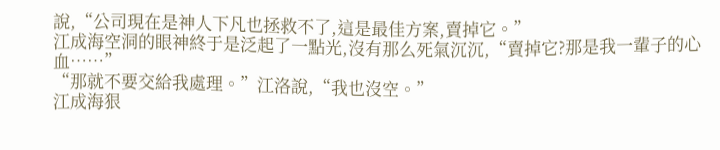說,“公司現在是神人下凡也拯救不了,這是最佳方案,賣掉它。”
江成海空洞的眼神終于是泛起了一點光,沒有那么死氣沉沉,“賣掉它?那是我一輩子的心血……”
“那就不要交給我處理。”江洛說,“我也沒空。”
江成海狠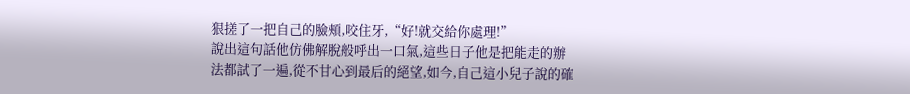狠搓了一把自己的臉頰,咬住牙,“好!就交給你處理!”
說出這句話他仿佛解脫般呼出一口氣,這些日子他是把能走的辦法都試了一遍,從不甘心到最后的絕望,如今,自己這小兒子說的確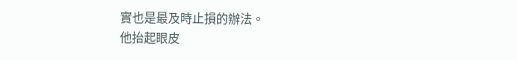實也是最及時止損的辦法。
他抬起眼皮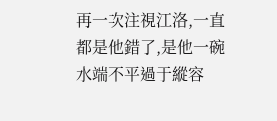再一次注視江洛,一直都是他錯了,是他一碗水端不平過于縱容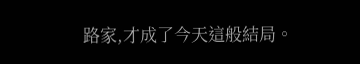路家,才成了今天這般結局。